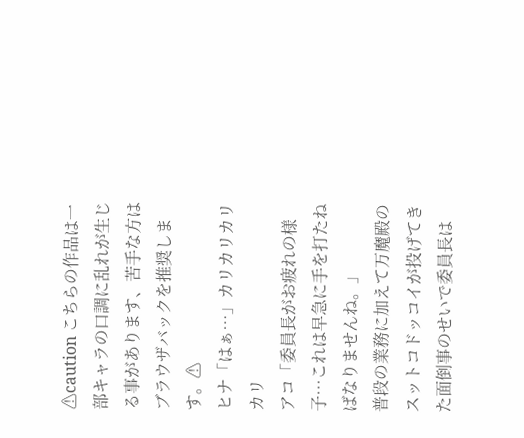⚠caution こちらの作品は一部キャラの口調に乱れが生じる事があります、苦手な方はブラウザバックを推奨します。⚠
ヒナ「はぁ…」カリカリカリカリ
アコ「委員長がお疲れの様子…これは早急に手を打たねばなりませんね。」
普段の業務に加えて万魔殿のスットコドッコイが投げてきた面倒事のせいで委員長は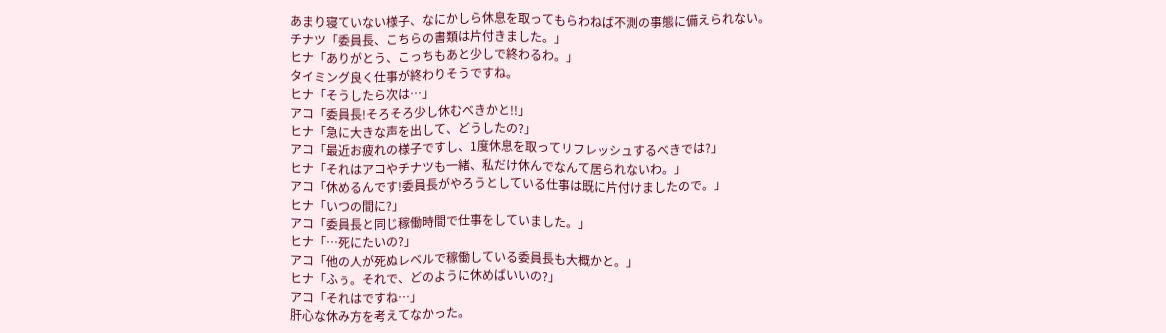あまり寝ていない様子、なにかしら休息を取ってもらわねば不測の事態に備えられない。
チナツ「委員長、こちらの書類は片付きました。」
ヒナ「ありがとう、こっちもあと少しで終わるわ。」
タイミング良く仕事が終わりそうですね。
ヒナ「そうしたら次は…」
アコ「委員長!そろそろ少し休むべきかと!!」
ヒナ「急に大きな声を出して、どうしたの?」
アコ「最近お疲れの様子ですし、1度休息を取ってリフレッシュするべきでは?」
ヒナ「それはアコやチナツも一緒、私だけ休んでなんて居られないわ。」
アコ「休めるんです!委員長がやろうとしている仕事は既に片付けましたので。」
ヒナ「いつの間に?」
アコ「委員長と同じ稼働時間で仕事をしていました。」
ヒナ「…死にたいの?」
アコ「他の人が死ぬレベルで稼働している委員長も大概かと。」
ヒナ「ふぅ。それで、どのように休めばいいの?」
アコ「それはですね…」
肝心な休み方を考えてなかった。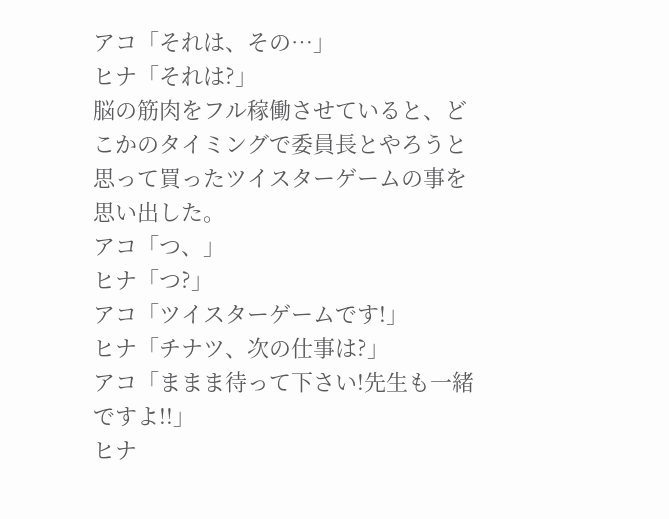アコ「それは、その…」
ヒナ「それは?」
脳の筋肉をフル稼働させていると、どこかのタイミングで委員長とやろうと思って買ったツイスターゲームの事を思い出した。
アコ「つ、」
ヒナ「つ?」
アコ「ツイスターゲームです!」
ヒナ「チナツ、次の仕事は?」
アコ「ままま待って下さい!先生も一緒ですよ!!」
ヒナ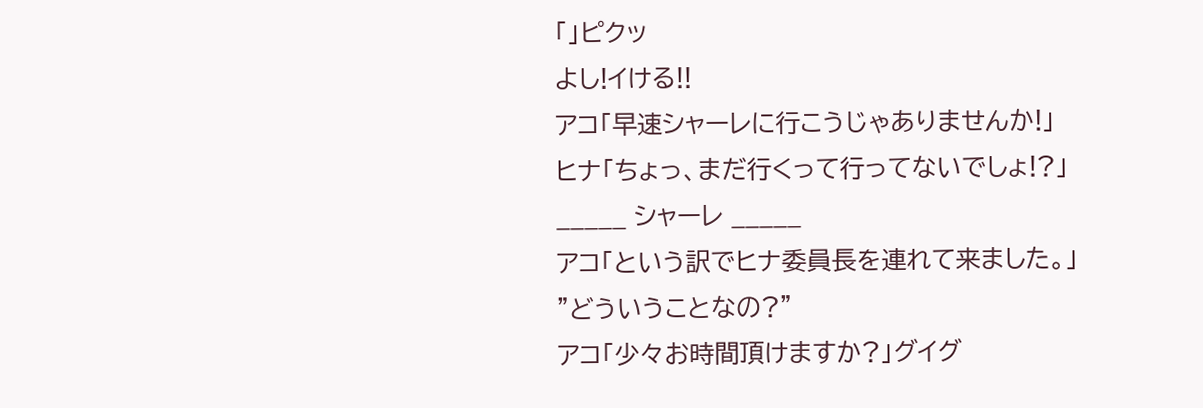「」ピクッ
よし!イける!!
アコ「早速シャーレに行こうじゃありませんか!」
ヒナ「ちょっ、まだ行くって行ってないでしょ!?」
_____ シャーレ _____
アコ「という訳でヒナ委員長を連れて来ました。」
"どういうことなの?"
アコ「少々お時間頂けますか?」グイグ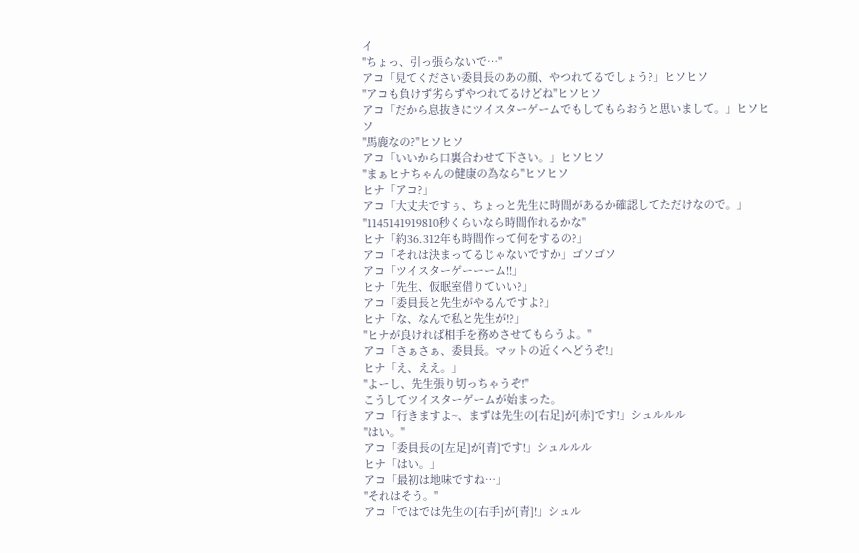イ
"ちょっ、引っ張らないで…"
アコ「見てください委員長のあの顔、やつれてるでしょう?」ヒソヒソ
"アコも負けず劣らずやつれてるけどね"ヒソヒソ
アコ「だから息抜きにツイスターゲームでもしてもらおうと思いまして。」ヒソヒソ
"馬鹿なの?"ヒソヒソ
アコ「いいから口裏合わせて下さい。」ヒソヒソ
"まぁヒナちゃんの健康の為なら"ヒソヒソ
ヒナ「アコ?」
アコ「大丈夫ですぅ、ちょっと先生に時間があるか確認してただけなので。」
"1145141919810秒くらいなら時間作れるかな"
ヒナ「約36.312年も時間作って何をするの?」
アコ「それは決まってるじゃないですか」ゴソゴソ
アコ「ツイスターゲーーーム!!」
ヒナ「先生、仮眠室借りていい?」
アコ「委員長と先生がやるんですよ?」
ヒナ「な、なんで私と先生が!?」
"ヒナが良ければ相手を務めさせてもらうよ。"
アコ「さぁさぁ、委員長。マットの近くへどうぞ!」
ヒナ「え、ええ。」
"よーし、先生張り切っちゃうぞ!"
こうしてツイスターゲームが始まった。
アコ「行きますよ~、まずは先生の[右足]が[赤]です!」シュルルル
"はい。"
アコ「委員長の[左足]が[青]です!」シュルルル
ヒナ「はい。」
アコ「最初は地味ですね…」
"それはそう。"
アコ「ではでは先生の[右手]が[青]!」シュル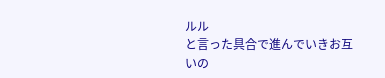ルル
と言った具合で進んでいきお互いの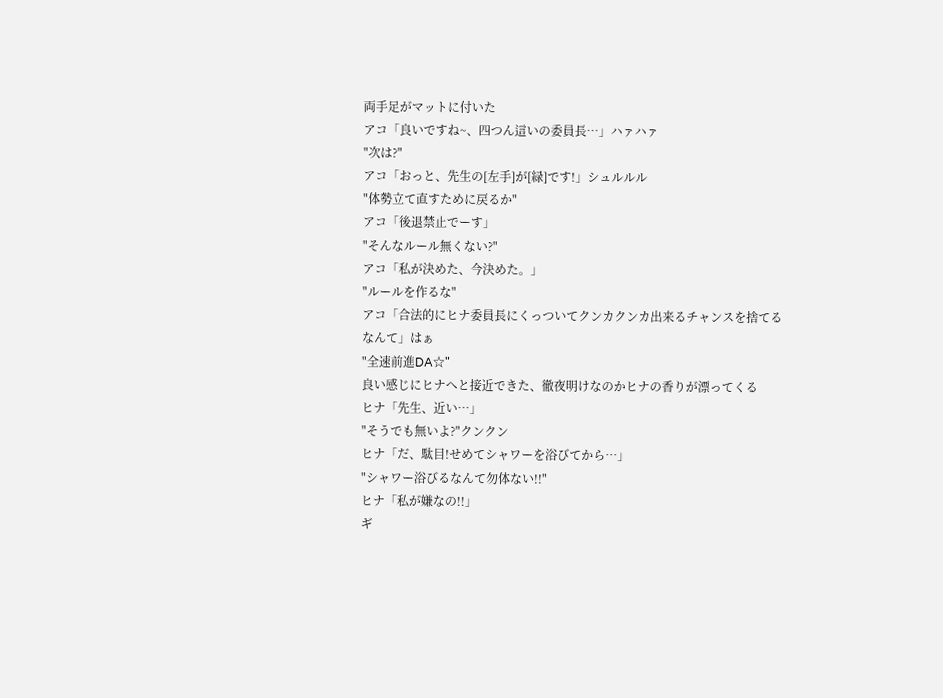両手足がマットに付いた
アコ「良いですね~、四つん這いの委員長…」ハァハァ
"次は?"
アコ「おっと、先生の[左手]が[緑]です!」シュルルル
"体勢立て直すために戻るか"
アコ「後退禁止でーす」
"そんなルール無くない?"
アコ「私が決めた、今決めた。」
"ルールを作るな"
アコ「合法的にヒナ委員長にくっついてクンカクンカ出来るチャンスを捨てるなんて」はぁ
"全速前進DA☆"
良い感じにヒナへと接近できた、徹夜明けなのかヒナの香りが漂ってくる
ヒナ「先生、近い…」
"そうでも無いよ?"クンクン
ヒナ「だ、駄目!せめてシャワーを浴びてから…」
"シャワー浴びるなんて勿体ない!!"
ヒナ「私が嫌なの!!」
ギ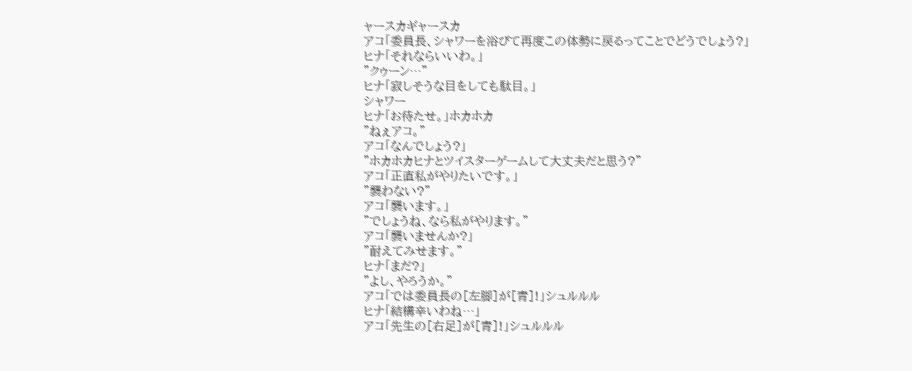ャースカギャースカ
アコ「委員長、シャワーを浴びて再度この体勢に戻るってことでどうでしょう?」
ヒナ「それならいいわ。」
"クゥーン…"
ヒナ「寂しそうな目をしても駄目。」
シャワー
ヒナ「お待たせ。」ホカホカ
"ねぇアコ。"
アコ「なんでしょう?」
"ホカホカヒナとツイスターゲームして大丈夫だと思う?"
アコ「正直私がやりたいです。」
"襲わない?"
アコ「襲います。」
"でしょうね、なら私がやります。"
アコ「襲いませんか?」
"耐えてみせます。"
ヒナ「まだ?」
"よし、やろうか。"
アコ「では委員長の[左脚]が[青]!」シュルルル
ヒナ「結構辛いわね…」
アコ「先生の[右足]が[青]!」シュルルル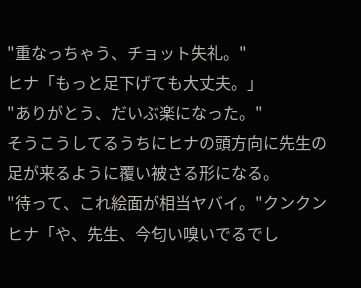"重なっちゃう、チョット失礼。"
ヒナ「もっと足下げても大丈夫。」
"ありがとう、だいぶ楽になった。"
そうこうしてるうちにヒナの頭方向に先生の足が来るように覆い被さる形になる。
"待って、これ絵面が相当ヤバイ。"クンクン
ヒナ「や、先生、今匂い嗅いでるでし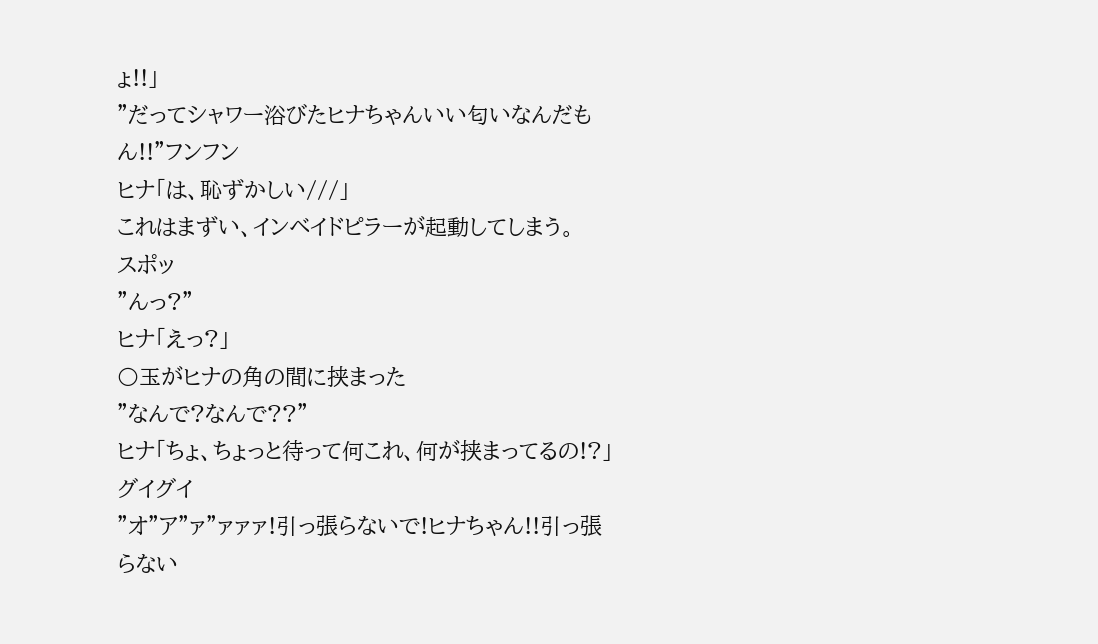ょ!!」
"だってシャワー浴びたヒナちゃんいい匂いなんだもん!!"フンフン
ヒナ「は、恥ずかしい///」
これはまずい、インベイドピラーが起動してしまう。
スポッ
"んっ?"
ヒナ「えっ?」
〇玉がヒナの角の間に挟まった
"なんで?なんで??"
ヒナ「ちょ、ちょっと待って何これ、何が挟まってるの!?」グイグイ
"オ"ア"ァ"ァァァ!引っ張らないで!ヒナちゃん!!引っ張らない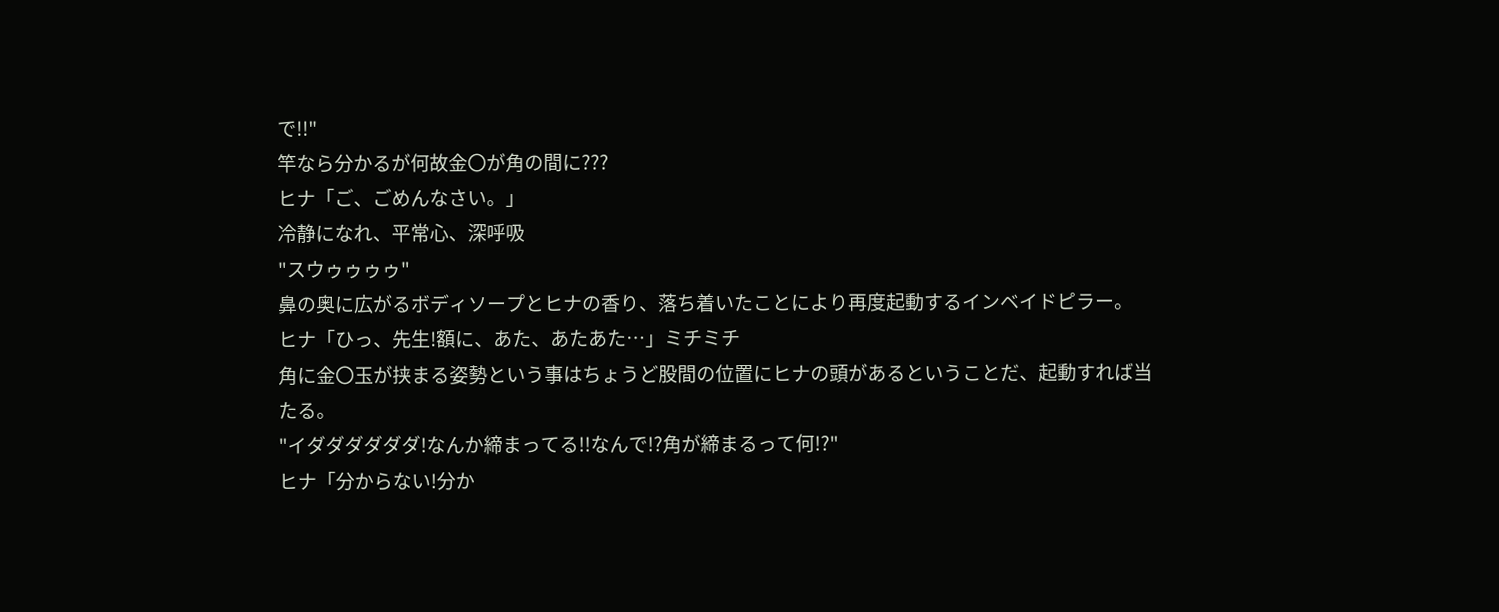で!!"
竿なら分かるが何故金〇が角の間に???
ヒナ「ご、ごめんなさい。」
冷静になれ、平常心、深呼吸
"スウゥゥゥゥ"
鼻の奥に広がるボディソープとヒナの香り、落ち着いたことにより再度起動するインベイドピラー。
ヒナ「ひっ、先生!額に、あた、あたあた…」ミチミチ
角に金〇玉が挟まる姿勢という事はちょうど股間の位置にヒナの頭があるということだ、起動すれば当たる。
"イダダダダダダ!なんか締まってる!!なんで!?角が締まるって何!?"
ヒナ「分からない!分か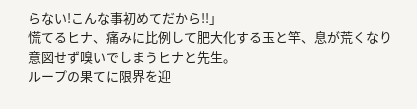らない!こんな事初めてだから!!」
慌てるヒナ、痛みに比例して肥大化する玉と竿、息が荒くなり意図せず嗅いでしまうヒナと先生。
ループの果てに限界を迎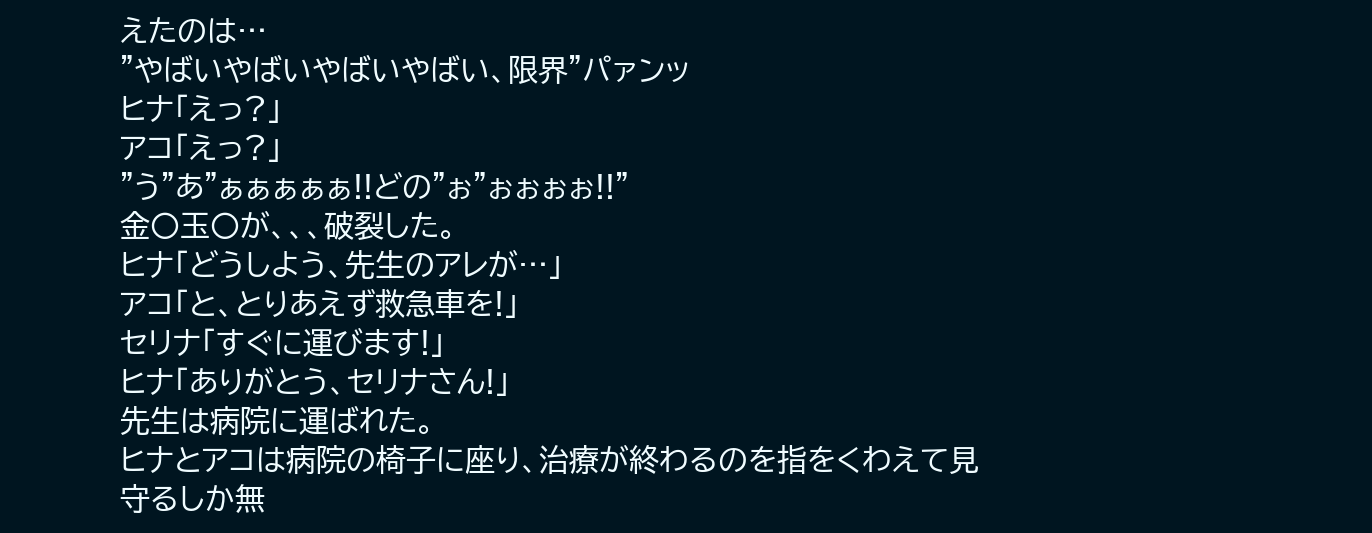えたのは…
"やばいやばいやばいやばい、限界"パァンッ
ヒナ「えっ?」
アコ「えっ?」
"う"あ"ぁぁぁぁぁ!!どの"ぉ"ぉぉぉぉ!!"
金〇玉〇が、、、破裂した。
ヒナ「どうしよう、先生のアレが…」
アコ「と、とりあえず救急車を!」
セリナ「すぐに運びます!」
ヒナ「ありがとう、セリナさん!」
先生は病院に運ばれた。
ヒナとアコは病院の椅子に座り、治療が終わるのを指をくわえて見守るしか無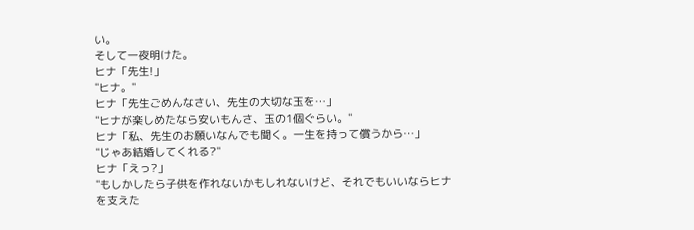い。
そして一夜明けた。
ヒナ「先生!」
"ヒナ。"
ヒナ「先生ごめんなさい、先生の大切な玉を…」
"ヒナが楽しめたなら安いもんさ、玉の1個ぐらい。"
ヒナ「私、先生のお願いなんでも聞く。一生を持って償うから…」
"じゃあ結婚してくれる?"
ヒナ「えっ?」
"もしかしたら子供を作れないかもしれないけど、それでもいいならヒナを支えた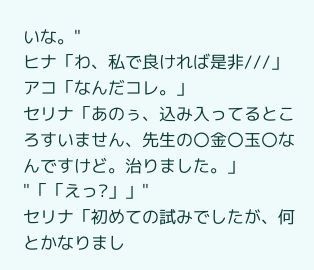いな。"
ヒナ「わ、私で良ければ是非///」
アコ「なんだコレ。」
セリナ「あのぅ、込み入ってるところすいません、先生の〇金〇玉〇なんですけど。治りました。」
"「「えっ?」」"
セリナ「初めての試みでしたが、何とかなりまし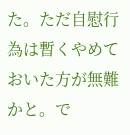た。ただ自慰行為は暫くやめておいた方が無難かと。で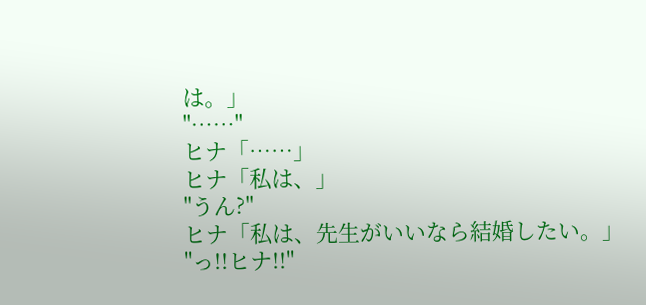は。」
"……"
ヒナ「……」
ヒナ「私は、」
"うん?"
ヒナ「私は、先生がいいなら結婚したい。」
"っ!!ヒナ!!"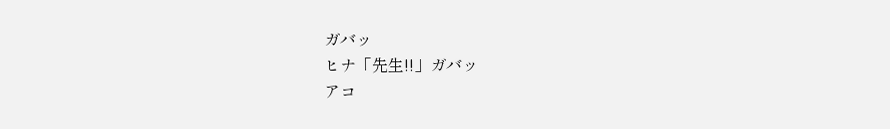ガバッ
ヒナ「先生!!」ガバッ
アコ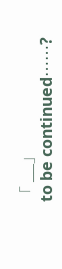「 __」
to be continued⋯⋯?